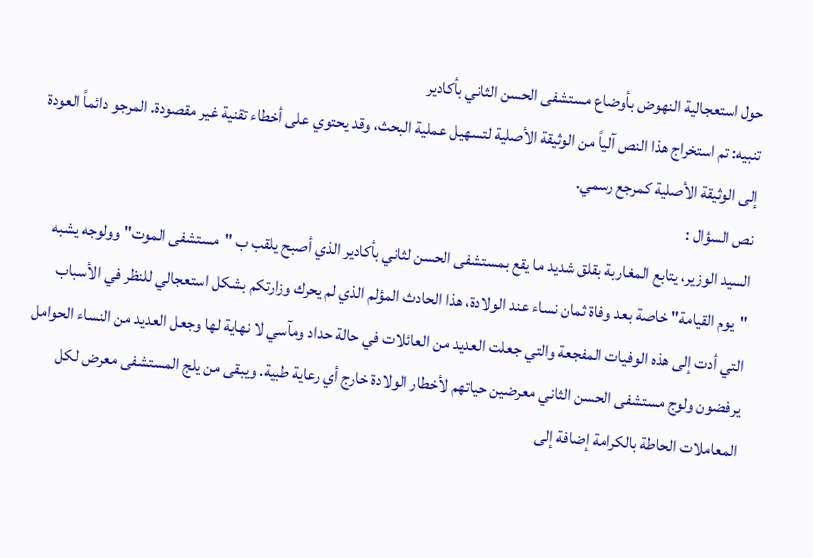حول استعجالية النهوض بأوضاع مستشفى الحسن الثاني بأكادير
تنبيه: تم استخراج هذا النص آلياً من الوثيقة الأصلية لتسهيل عملية البحث، وقد يحتوي على أخطاء تقنية غير مقصودة. المرجو دائماً العودة إلى الوثيقة الأصلية كمرجع رسمي.
نص السؤال :
السيد الوزير، يتابع المغاربة بقلق شديد ما يقع بمستشفى الحسن لثاني بأكادير الذي أصبح يلقب ب "مستشفى الموت" وولوجه يشبه "يوم القيامة" خاصة بعد وفاة ثمان نساء عند الولادة، هذا الحادث المؤلم الذي لم يحرك وزارتكم بشكل استعجالي للنظر في الأسباب التي أدت إلى هذه الوفيات المفجعة والتي جعلت العديد من العائلات في حالة حداد ومآسي لا نهاية لها وجعل العديد من النساء الحوامل يرفضون ولوج مستشفى الحسن الثاني معرضين حياتهم لأخطار الولادة خارج أي رعاية طبية. ويبقى من يلج المستشفى معرض لكل المعاملات الحاطة بالكرامة إضافة إلى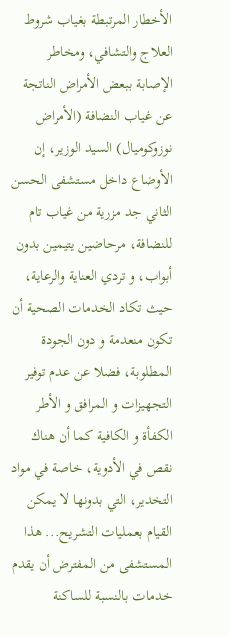الأخطار المرتبطة بغياب شروط العلاج والتشافي، ومخاطر الإصابة ببعض الأمراض الناتجة عن غياب النضافة (الأمراض نوزوكوميال) السيد الوزير، إن الأوضاع داخل مستشفى الحسن الثاني جد مزرية من غياب تام للنضافة، مرحاضين يتيمين بدون أبواب، و تردي العناية والرعاية، حيث تكاد الخدمات الصحية أن تكون منعدمة و دون الجودة المطلوبة، فضلا عن عدم توفير التجهيزات و المرافق و الأطر الكفأة و الكافية كما أن هناك نقص في الأدوية، خاصة في مواد التخدير، التي بدونها لا يمكن القيام بعمليات التشريح... هذا المستشفى من المفترض أن يقدم خدمات بالنسبة للساكنة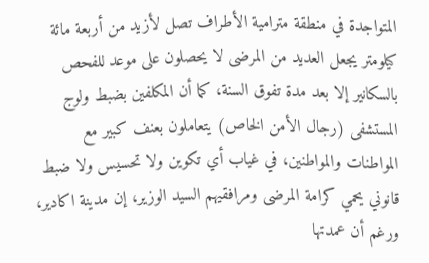المتواجدة في منطقة مترامية الأطراف تصل لأزيد من أربعة مائة كيلومتر يجعل العديد من المرضى لا يحصلون على موعد للفحص بالسكانير إلا بعد مدة تفوق السنة، كما أن المكلفين بضبط ولوج المستشفى (رجال الأمن الخاص) يتعاملون بعنف كبير مع المواطنات والمواطنين، في غياب أي تكوين ولا تحسيس ولا ضبط قانوني يحمي كرامة المرضى ومرافقيهم السيد الوزير، إن مدينة اكادير، ورغم أن عمدتها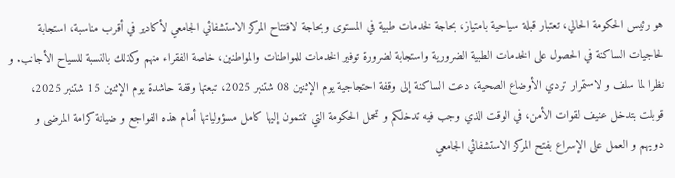هو رئيس الحكومة الحالي، تعتبار قبلة سياحية بامتياز، بحاجة لخدمات طبية في المستوى وبحاجة لافتتاح المركز الاستشفائي الجامعي لأكادير في أقرب مناسبة، استجابة لحاجيات الساكنة في الحصول على الخدمات الطبية الضرورية واستجابة لضرورة توفير الخدمات للمواطنات والمواطنين، خاصة الفقراء منهم وكذلك بالنسبة للسياح الأجانب. و نظرا لما سلف و لاستمرار تردي الأوضاع الصحية، دعت الساكنة إلى وقفة احتجاجية يوم الإثنين 08 شتنبر 2025، تبعتها وقفة حاشدة يوم الإثنين 15 شتنبر 2025، قوبلت بتدخل عنيف لقوات الأمن، في الوقت الذي وجب فيه تدخلكم و تحمل الحكومة التي تنتمون إليها كامل مسؤولياتها أمام هذه الفواجع و ضيانة كرامة المرضى و دويهم و العمل على الإسراع بفتح المركز الاستشفائي الجامعي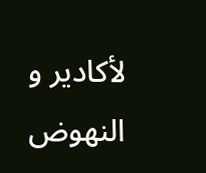لأكادير و النهوض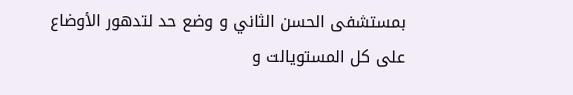بمستشفى الحسن الثاني و وضع حد لتدهور الأوضاع على كل المستويالت و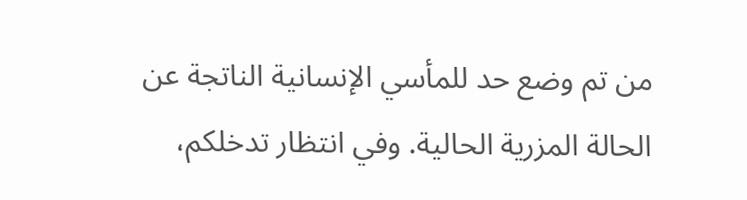من تم وضع حد للمأسي الإنسانية الناتجة عن الحالة المزرية الحالية. وفي انتظار تدخلكم،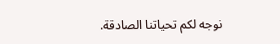نوجه لكم تحياتنا الصادقة.